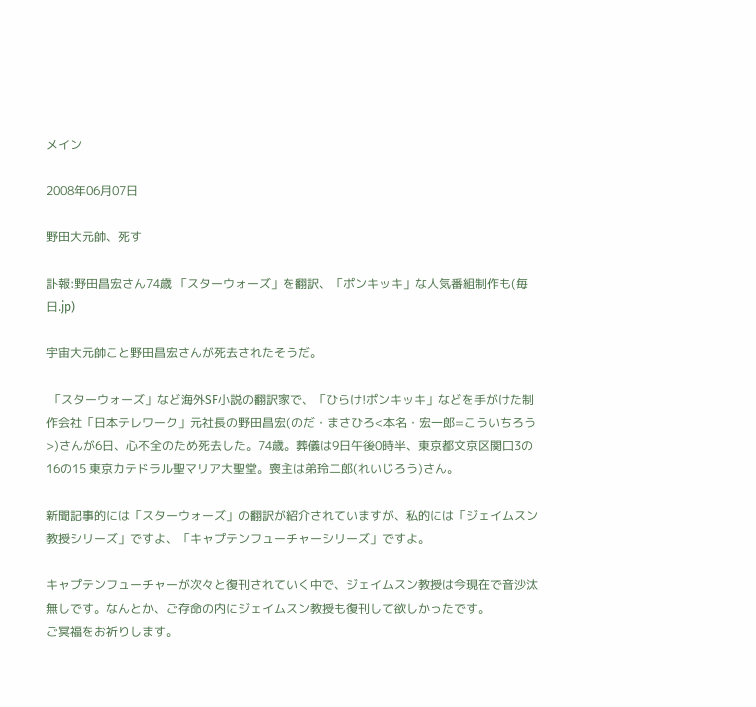メイン

2008年06月07日

野田大元帥、死す

訃報:野田昌宏さん74歳 「スターウォーズ」を翻訳、「ポンキッキ」な人気番組制作も(毎日.jp)

宇宙大元帥こと野田昌宏さんが死去されたそうだ。

 「スターウォーズ」など海外SF小説の翻訳家で、「ひらけ!ポンキッキ」などを手がけた制作会社「日本テレワーク」元社長の野田昌宏(のだ・まさひろ<本名・宏一郎=こういちろう>)さんが6日、心不全のため死去した。74歳。葬儀は9日午後0時半、東京都文京区関口3の16の15 東京カテドラル聖マリア大聖堂。喪主は弟玲二郎(れいじろう)さん。

新聞記事的には「スターウォーズ」の翻訳が紹介されていますが、私的には「ジェイムスン教授シリーズ」ですよ、「キャプテンフューチャーシリーズ」ですよ。

キャプテンフューチャーが次々と復刊されていく中で、ジェイムスン教授は今現在で音沙汰無しです。なんとか、ご存命の内にジェイムスン教授も復刊して欲しかったです。
ご冥福をお祈りします。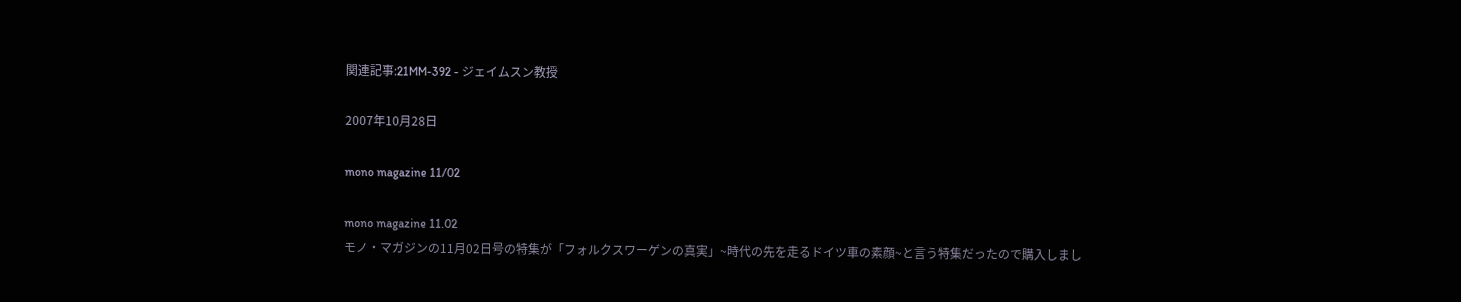関連記事:21MM-392 - ジェイムスン教授

2007年10月28日

mono magazine 11/02

mono magazine 11.02
モノ・マガジンの11月02日号の特集が「フォルクスワーゲンの真実」~時代の先を走るドイツ車の素顔~と言う特集だったので購入しまし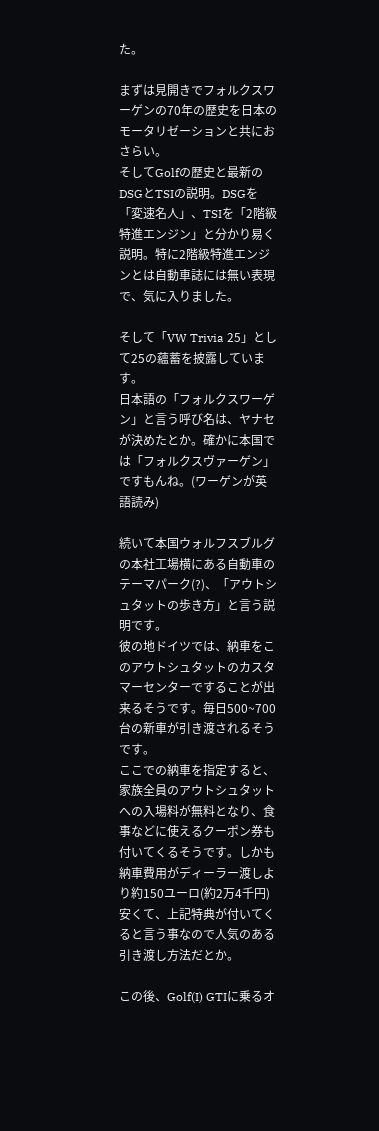た。

まずは見開きでフォルクスワーゲンの70年の歴史を日本のモータリゼーションと共におさらい。
そしてGolfの歴史と最新のDSGとTSIの説明。DSGを「変速名人」、TSIを「2階級特進エンジン」と分かり易く説明。特に2階級特進エンジンとは自動車誌には無い表現で、気に入りました。

そして「VW Trivia 25」として25の蘊蓄を披露しています。
日本語の「フォルクスワーゲン」と言う呼び名は、ヤナセが決めたとか。確かに本国では「フォルクスヴァーゲン」ですもんね。(ワーゲンが英語読み)

続いて本国ウォルフスブルグの本社工場横にある自動車のテーマパーク(?)、「アウトシュタットの歩き方」と言う説明です。
彼の地ドイツでは、納車をこのアウトシュタットのカスタマーセンターですることが出来るそうです。毎日500~700台の新車が引き渡されるそうです。
ここでの納車を指定すると、家族全員のアウトシュタットへの入場料が無料となり、食事などに使えるクーポン券も付いてくるそうです。しかも納車費用がディーラー渡しより約150ユーロ(約2万4千円)安くて、上記特典が付いてくると言う事なので人気のある引き渡し方法だとか。

この後、Golf(I) GTIに乗るオ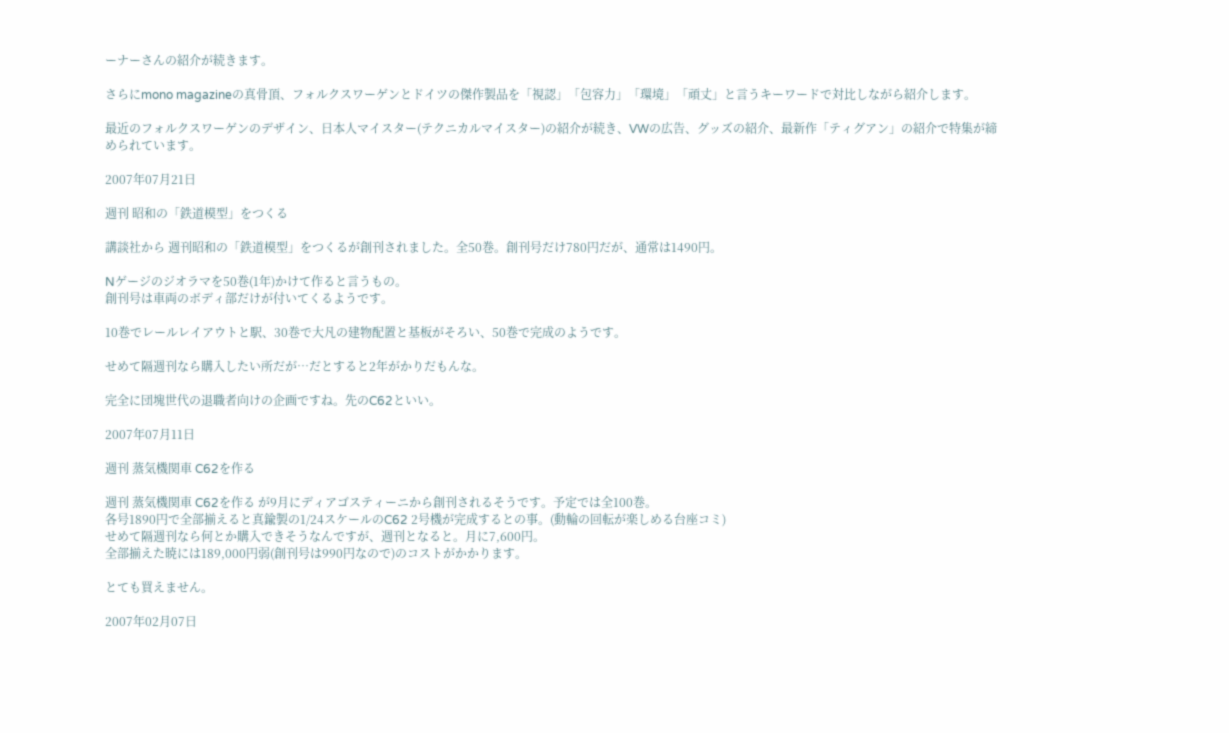ーナーさんの紹介が続きます。

さらにmono magazineの真骨頂、フォルクスワーゲンとドイツの傑作製品を「視認」「包容力」「環境」「頑丈」と言うキーワードで対比しながら紹介します。

最近のフォルクスワーゲンのデザイン、日本人マイスター(テクニカルマイスター)の紹介が続き、VWの広告、グッズの紹介、最新作「ティグアン」の紹介で特集が締められています。

2007年07月21日

週刊 昭和の「鉄道模型」をつくる

講談社から 週刊昭和の「鉄道模型」をつくるが創刊されました。全50巻。創刊号だけ780円だが、通常は1490円。

Nゲージのジオラマを50巻(1年)かけて作ると言うもの。
創刊号は車両のボディ部だけが付いてくるようです。

10巻でレールレイアウトと駅、30巻で大凡の建物配置と基板がそろい、50巻で完成のようです。

せめて隔週刊なら購入したい所だが…だとすると2年がかりだもんな。

完全に団塊世代の退職者向けの企画ですね。先のC62といい。

2007年07月11日

週刊 蒸気機関車 C62を作る

週刊 蒸気機関車 C62を作る が9月にディアゴスティーニから創刊されるそうです。予定では全100巻。
各号1890円で全部揃えると真鍮製の1/24スケールのC62 2号機が完成するとの事。(動輪の回転が楽しめる台座コミ)
せめて隔週刊なら何とか購入できそうなんですが、週刊となると。月に7,600円。
全部揃えた暁には189,000円弱(創刊号は990円なので)のコストがかかります。

とても買えません。

2007年02月07日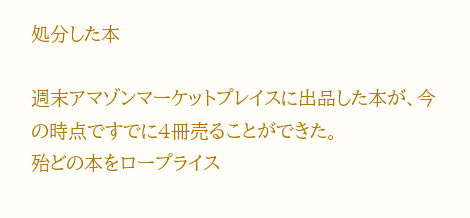処分した本

週末アマゾンマーケットプレイスに出品した本が、今の時点ですでに4冊売ることができた。
殆どの本をロープライス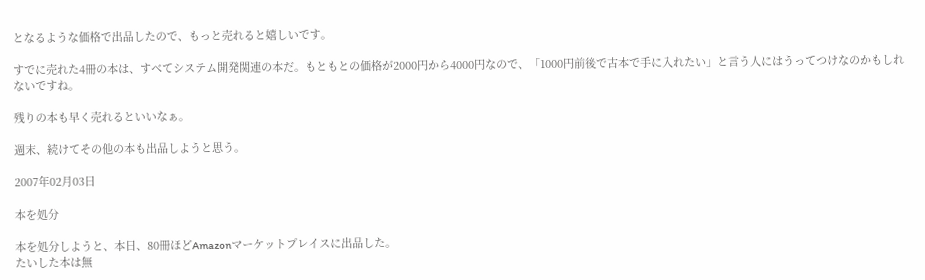となるような価格で出品したので、もっと売れると嬉しいです。

すでに売れた4冊の本は、すべてシステム開発関連の本だ。もともとの価格が2000円から4000円なので、「1000円前後で古本で手に入れたい」と言う人にはうってつけなのかもしれないですね。

残りの本も早く売れるといいなぁ。

週末、続けてその他の本も出品しようと思う。

2007年02月03日

本を処分

本を処分しようと、本日、80冊ほどAmazonマーケットプレイスに出品した。
たいした本は無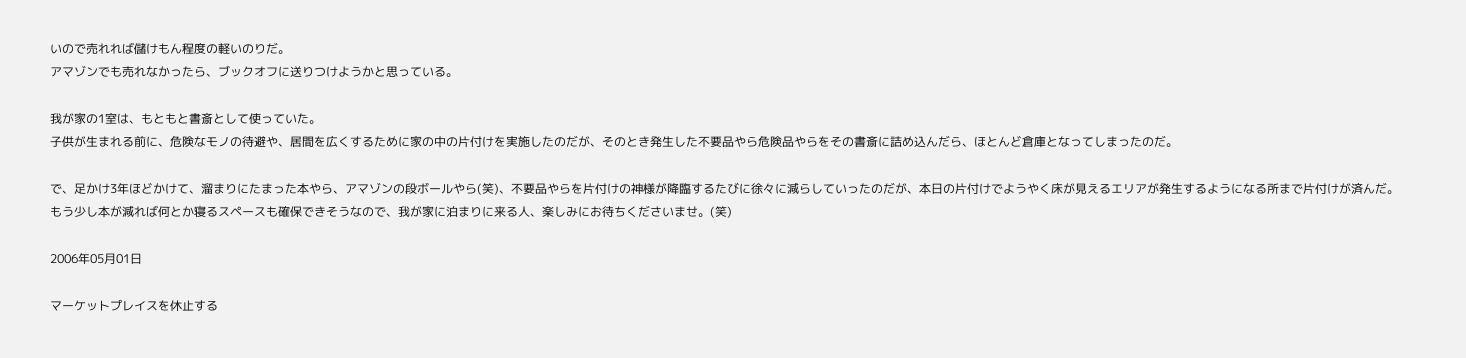いので売れれば儲けもん程度の軽いのりだ。
アマゾンでも売れなかったら、ブックオフに送りつけようかと思っている。

我が家の1室は、もともと書斎として使っていた。
子供が生まれる前に、危険なモノの待避や、居間を広くするために家の中の片付けを実施したのだが、そのとき発生した不要品やら危険品やらをその書斎に詰め込んだら、ほとんど倉庫となってしまったのだ。

で、足かけ3年ほどかけて、溜まりにたまった本やら、アマゾンの段ボールやら(笑)、不要品やらを片付けの神様が降臨するたびに徐々に減らしていったのだが、本日の片付けでようやく床が見えるエリアが発生するようになる所まで片付けが済んだ。
もう少し本が減れば何とか寝るスペースも確保できそうなので、我が家に泊まりに来る人、楽しみにお待ちくださいませ。(笑)

2006年05月01日

マーケットプレイスを休止する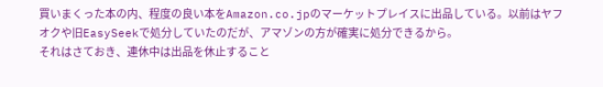買いまくった本の内、程度の良い本をAmazon.co.jpのマーケットプレイスに出品している。以前はヤフオクや旧EasySeekで処分していたのだが、アマゾンの方が確実に処分できるから。
それはさておき、連休中は出品を休止すること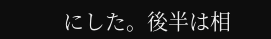にした。後半は相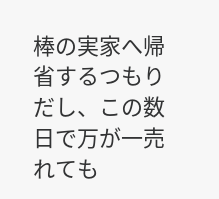棒の実家へ帰省するつもりだし、この数日で万が一売れても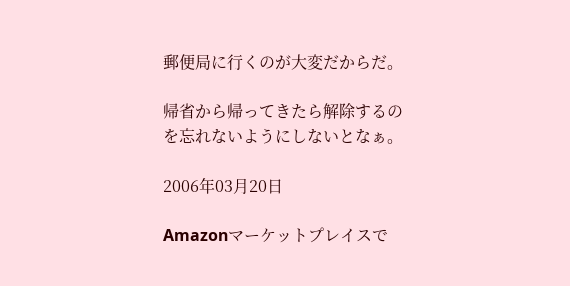郵便局に行くのが大変だからだ。

帰省から帰ってきたら解除するのを忘れないようにしないとなぁ。

2006年03月20日

Amazonマーケットプレイスで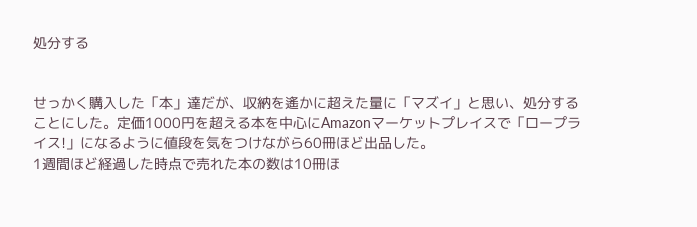処分する


せっかく購入した「本」達だが、収納を遙かに超えた量に「マズイ」と思い、処分することにした。定価1000円を超える本を中心にAmazonマーケットプレイスで「ロープライス!」になるように値段を気をつけながら60冊ほど出品した。
1週間ほど経過した時点で売れた本の数は10冊ほ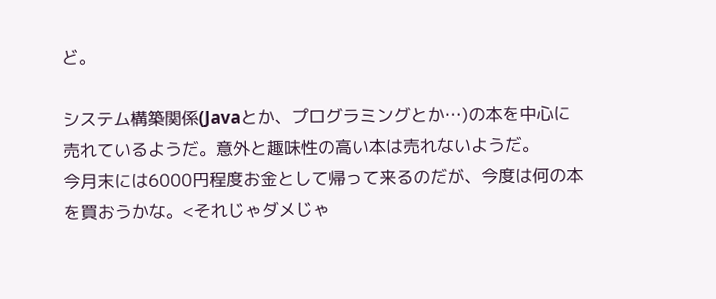ど。

システム構築関係(Javaとか、プログラミングとか…)の本を中心に売れているようだ。意外と趣味性の高い本は売れないようだ。
今月末には6000円程度お金として帰って来るのだが、今度は何の本を買おうかな。<それじゃダメじゃ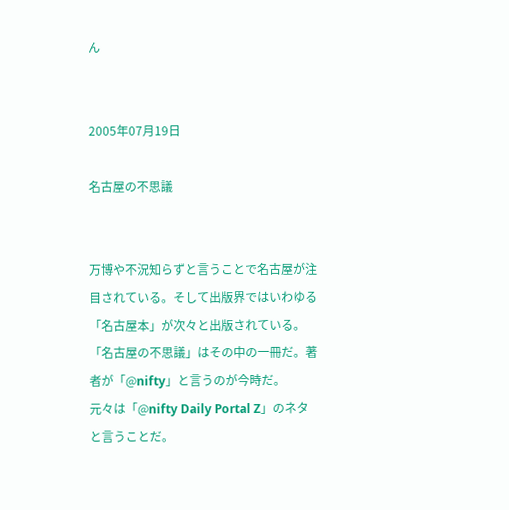ん


2005年07月19日

名古屋の不思議


万博や不況知らずと言うことで名古屋が注目されている。そして出版界ではいわゆる「名古屋本」が次々と出版されている。「名古屋の不思議」はその中の一冊だ。著者が「@nifty」と言うのが今時だ。
元々は「@nifty Daily Portal Z」のネタと言うことだ。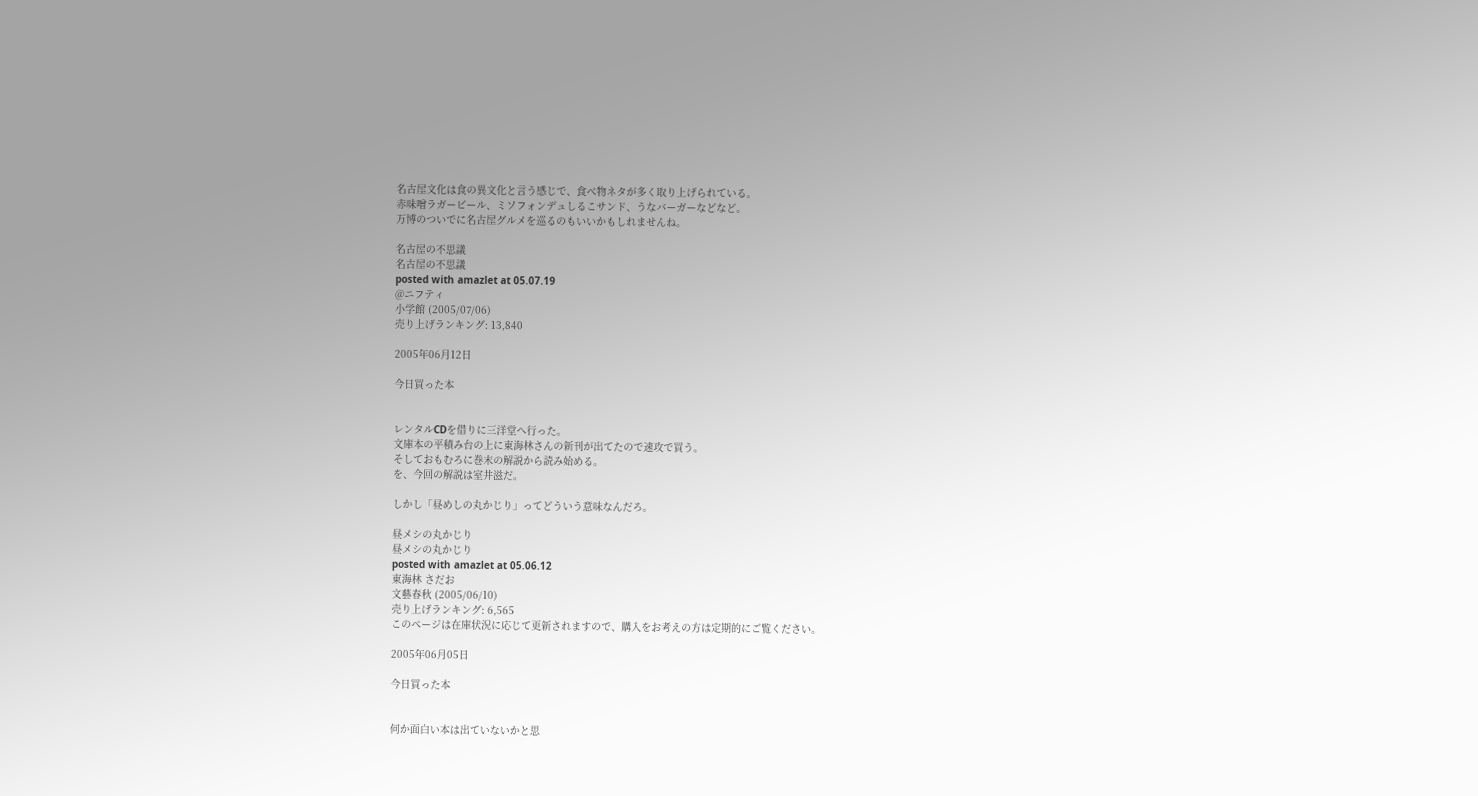名古屋文化は食の異文化と言う感じで、食べ物ネタが多く取り上げられている。
赤味噌ラガービール、ミソフォンデュしるこサンド、うなバーガーなどなど。
万博のついでに名古屋グルメを巡るのもいいかもしれませんね。

名古屋の不思議
名古屋の不思議
posted with amazlet at 05.07.19
@ニフティ
小学館 (2005/07/06)
売り上げランキング: 13,840

2005年06月12日

今日買った本


レンタルCDを借りに三洋堂へ行った。
文庫本の平積み台の上に東海林さんの新刊が出てたので速攻で買う。
そしておもむろに巻末の解説から読み始める。
を、今回の解説は室井滋だ。

しかし「昼めしの丸かじり」ってどういう意味なんだろ。

昼メシの丸かじり
昼メシの丸かじり
posted with amazlet at 05.06.12
東海林 さだお
文藝春秋 (2005/06/10)
売り上げランキング: 6,565
このページは在庫状況に応じて更新されますので、購入をお考えの方は定期的にご覧ください。

2005年06月05日

今日買った本


何か面白い本は出ていないかと思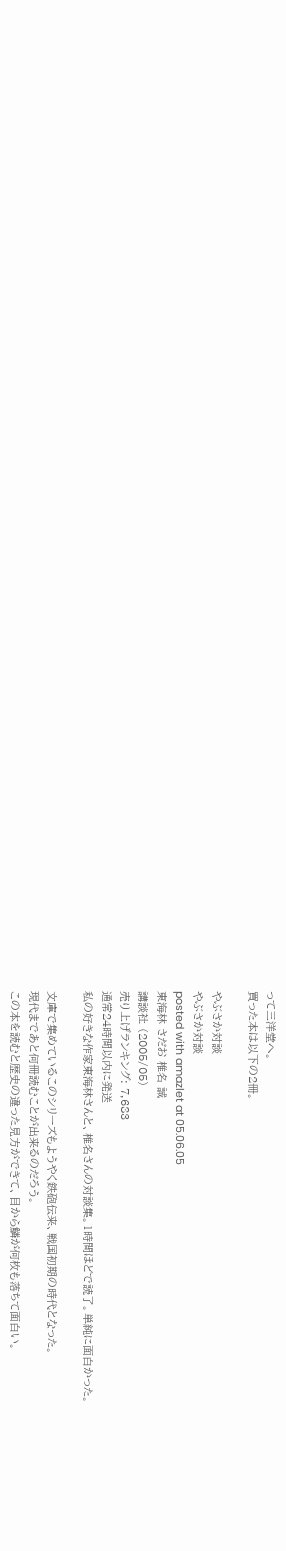って三洋堂へ。
買った本は以下の2冊。

やぶさか対談
やぶさか対談
posted with amazlet at 05.06.05
東海林 さだお 椎名 誠
講談社 (2005/05)
売り上げランキング: 7,683
通常24時間以内に発送
私の好きな作家東海林さんと、椎名さんの対談集。1時間ほどで読了。単純に面白かった。

文庫で集めているこのシリーズもようやく鉄砲伝来、戦国初期の時代となった。
現代まであと何冊読むことが出来るのだろう。
この本を読むと歴史の違った見方ができて、目から鱗が何枚も落ちて面白い。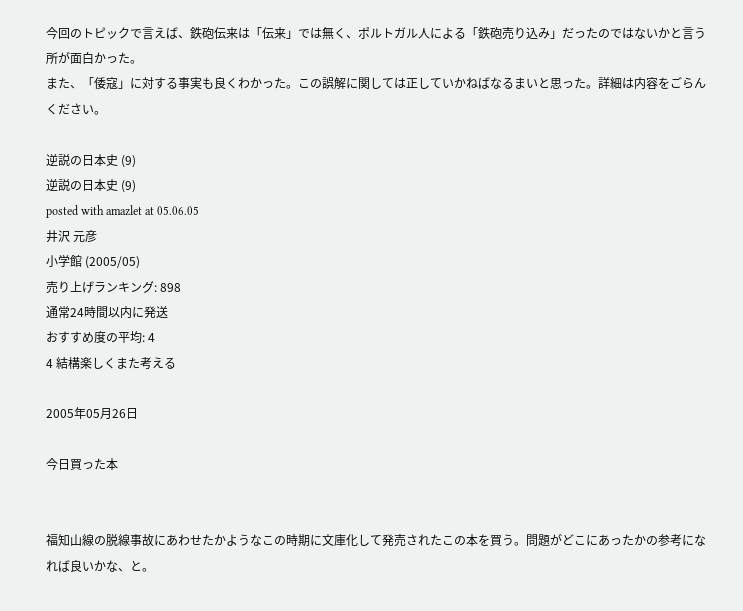今回のトピックで言えば、鉄砲伝来は「伝来」では無く、ポルトガル人による「鉄砲売り込み」だったのではないかと言う所が面白かった。
また、「倭寇」に対する事実も良くわかった。この誤解に関しては正していかねばなるまいと思った。詳細は内容をごらんください。

逆説の日本史 (9)
逆説の日本史 (9)
posted with amazlet at 05.06.05
井沢 元彦
小学館 (2005/05)
売り上げランキング: 898
通常24時間以内に発送
おすすめ度の平均: 4
4 結構楽しくまた考える

2005年05月26日

今日買った本


福知山線の脱線事故にあわせたかようなこの時期に文庫化して発売されたこの本を買う。問題がどこにあったかの参考になれば良いかな、と。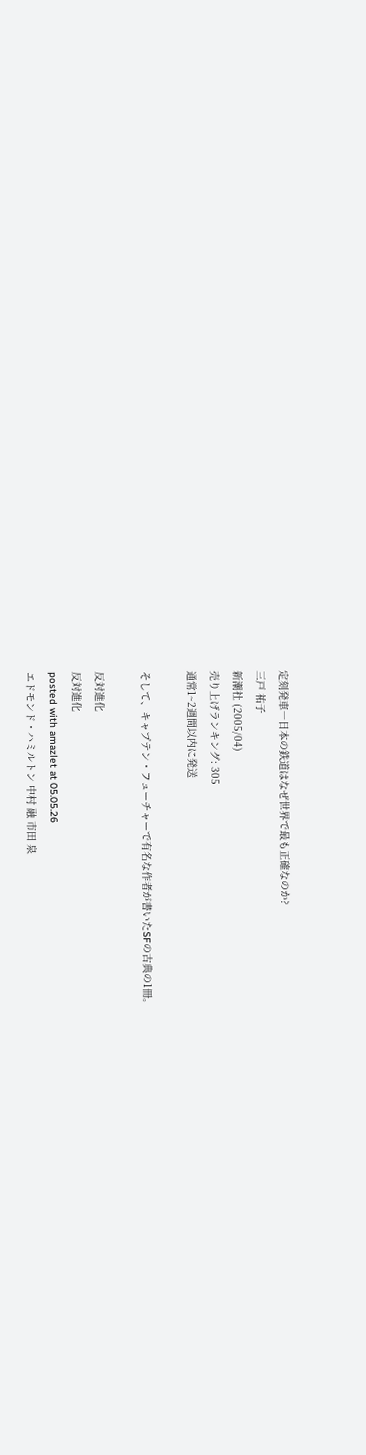定刻発車―日本の鉄道はなぜ世界で最も正確なのか?
三戸 祐子
新潮社 (2005/04)
売り上げランキング: 305
通常1~2週間以内に発送

そして、キャプテン・フューチャーで有名な作者が書いたSFの古典の1冊。

反対進化
反対進化
posted with amazlet at 05.05.26
エドモンド・ハミルトン 中村 融 市田 泉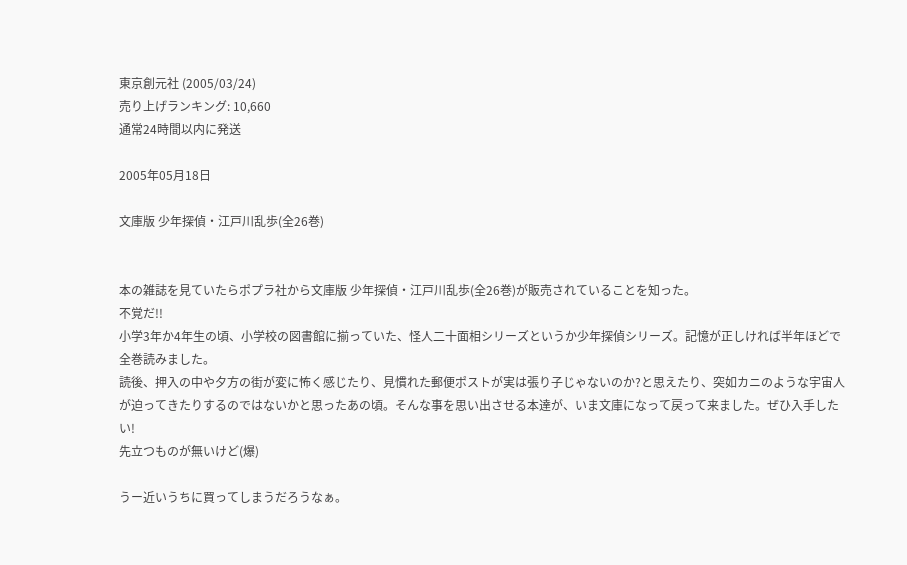東京創元社 (2005/03/24)
売り上げランキング: 10,660
通常24時間以内に発送

2005年05月18日

文庫版 少年探偵・江戸川乱歩(全26巻)


本の雑誌を見ていたらポプラ社から文庫版 少年探偵・江戸川乱歩(全26巻)が販売されていることを知った。
不覚だ!!
小学3年か4年生の頃、小学校の図書館に揃っていた、怪人二十面相シリーズというか少年探偵シリーズ。記憶が正しければ半年ほどで全巻読みました。
読後、押入の中や夕方の街が変に怖く感じたり、見慣れた郵便ポストが実は張り子じゃないのか?と思えたり、突如カニのような宇宙人が迫ってきたりするのではないかと思ったあの頃。そんな事を思い出させる本達が、いま文庫になって戻って来ました。ぜひ入手したい!
先立つものが無いけど(爆)

うー近いうちに買ってしまうだろうなぁ。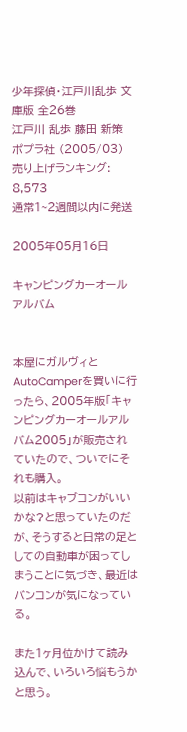少年探偵・江戸川乱歩 文庫版 全26巻
江戸川 乱歩 藤田 新策
ポプラ社 (2005/03)
売り上げランキング: 8,573
通常1~2週間以内に発送

2005年05月16日

キャンピングカーオールアルバム


本屋にガルヴィとAutoCamperを買いに行ったら、2005年版「キャンピングカーオールアルバム2005」が販売されていたので、ついでにそれも購入。
以前はキャブコンがいいかな?と思っていたのだが、そうすると日常の足としての自動車が困ってしまうことに気づき、最近はバンコンが気になっている。

また1ヶ月位かけて読み込んで、いろいろ悩もうかと思う。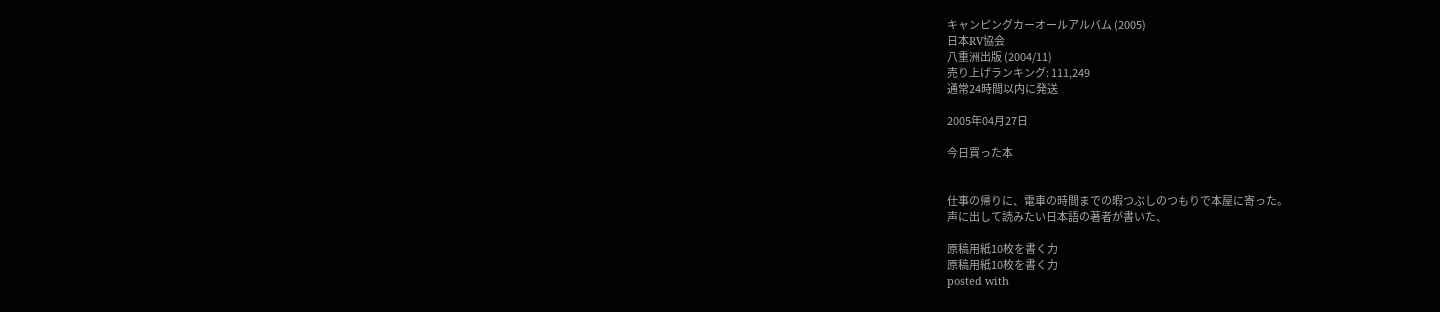キャンピングカーオールアルバム (2005)
日本RV協会
八重洲出版 (2004/11)
売り上げランキング: 111,249
通常24時間以内に発送

2005年04月27日

今日買った本


仕事の帰りに、電車の時間までの暇つぶしのつもりで本屋に寄った。
声に出して読みたい日本語の著者が書いた、

原稿用紙10枚を書く力
原稿用紙10枚を書く力
posted with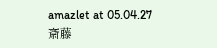amazlet at 05.04.27
斎藤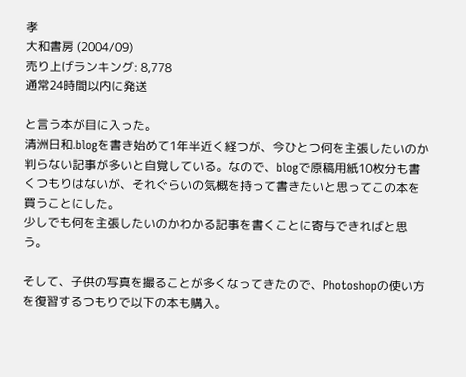孝
大和書房 (2004/09)
売り上げランキング: 8,778
通常24時間以内に発送

と言う本が目に入った。
清洲日和.blogを書き始めて1年半近く経つが、今ひとつ何を主張したいのか判らない記事が多いと自覚している。なので、blogで原稿用紙10枚分も書くつもりはないが、それぐらいの気概を持って書きたいと思ってこの本を買うことにした。
少しでも何を主張したいのかわかる記事を書くことに寄与できればと思う。

そして、子供の写真を撮ることが多くなってきたので、Photoshopの使い方を復習するつもりで以下の本も購入。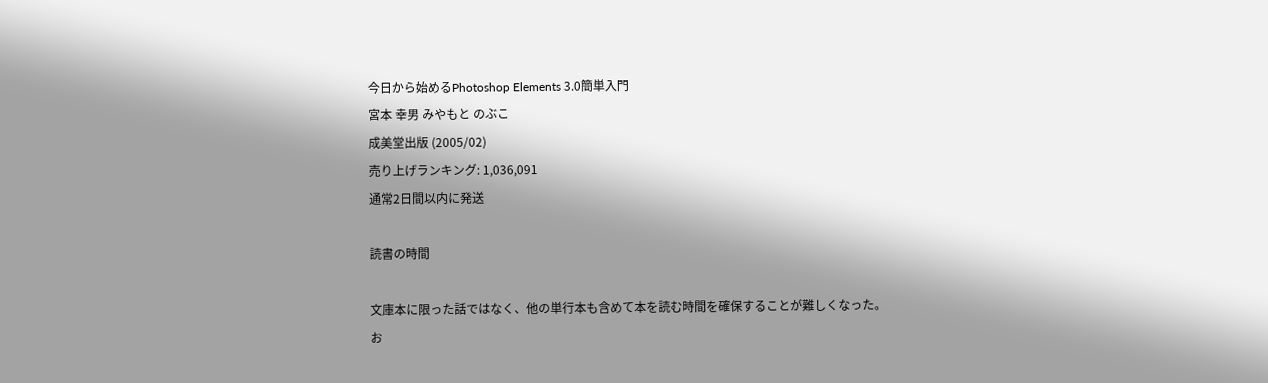今日から始めるPhotoshop Elements 3.0簡単入門
宮本 幸男 みやもと のぶこ
成美堂出版 (2005/02)
売り上げランキング: 1,036,091
通常2日間以内に発送

読書の時間

文庫本に限った話ではなく、他の単行本も含めて本を読む時間を確保することが難しくなった。
お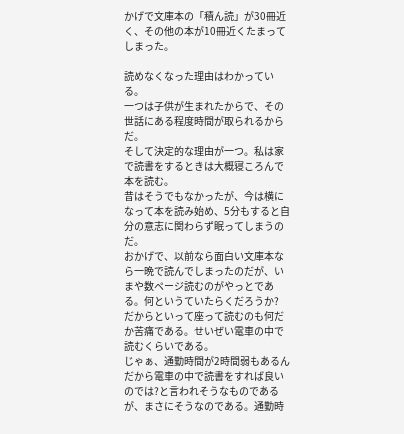かげで文庫本の「積ん読」が30冊近く、その他の本が10冊近くたまってしまった。

読めなくなった理由はわかっている。
一つは子供が生まれたからで、その世話にある程度時間が取られるからだ。
そして決定的な理由が一つ。私は家で読書をするときは大概寝ころんで本を読む。
昔はそうでもなかったが、今は横になって本を読み始め、5分もすると自分の意志に関わらず眠ってしまうのだ。
おかげで、以前なら面白い文庫本なら一晩で読んでしまったのだが、いまや数ページ読むのがやっとである。何というていたらくだろうか?
だからといって座って読むのも何だか苦痛である。せいぜい電車の中で読むくらいである。
じゃぁ、通勤時間が2時間弱もあるんだから電車の中で読書をすれば良いのでは?と言われそうなものであるが、まさにそうなのである。通勤時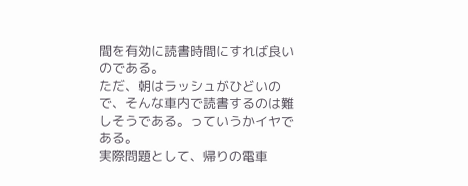間を有効に読書時間にすれば良いのである。
ただ、朝はラッシュがひどいので、そんな車内で読書するのは難しそうである。っていうかイヤである。
実際問題として、帰りの電車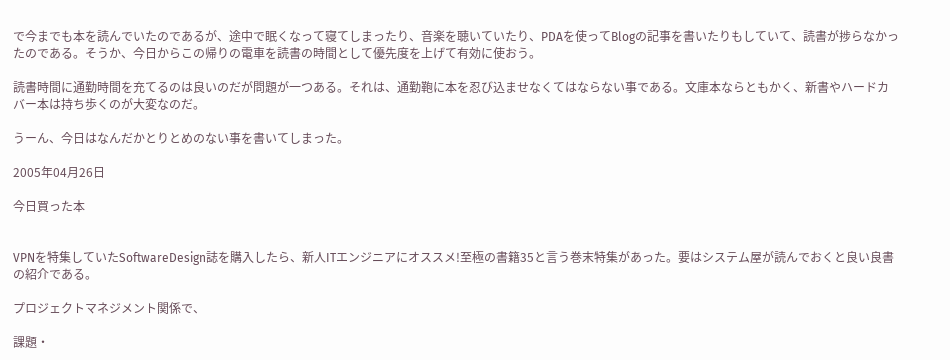で今までも本を読んでいたのであるが、途中で眠くなって寝てしまったり、音楽を聴いていたり、PDAを使ってBlogの記事を書いたりもしていて、読書が捗らなかったのである。そうか、今日からこの帰りの電車を読書の時間として優先度を上げて有効に使おう。

読書時間に通勤時間を充てるのは良いのだが問題が一つある。それは、通勤鞄に本を忍び込ませなくてはならない事である。文庫本ならともかく、新書やハードカバー本は持ち歩くのが大変なのだ。

うーん、今日はなんだかとりとめのない事を書いてしまった。

2005年04月26日

今日買った本


VPNを特集していたSoftwareDesign誌を購入したら、新人ITエンジニアにオススメ!至極の書籍35と言う巻末特集があった。要はシステム屋が読んでおくと良い良書の紹介である。

プロジェクトマネジメント関係で、

課題・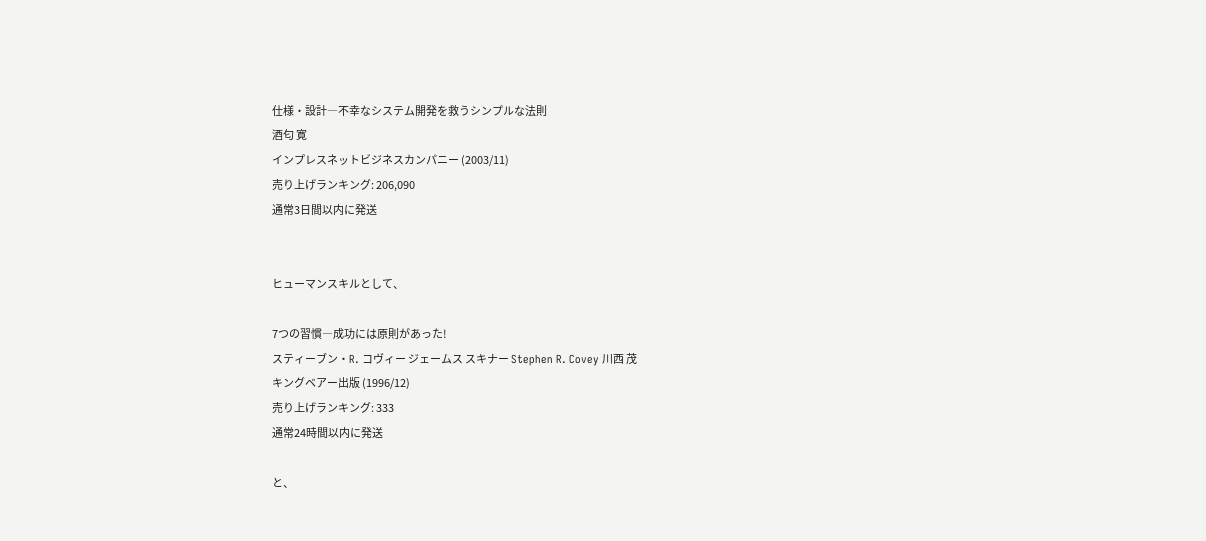仕様・設計―不幸なシステム開発を救うシンプルな法則
酒匂 寛
インプレスネットビジネスカンパニー (2003/11)
売り上げランキング: 206,090
通常3日間以内に発送


ヒューマンスキルとして、

7つの習慣―成功には原則があった!
スティーブン・R. コヴィー ジェームス スキナー Stephen R. Covey 川西 茂
キングベアー出版 (1996/12)
売り上げランキング: 333
通常24時間以内に発送

と、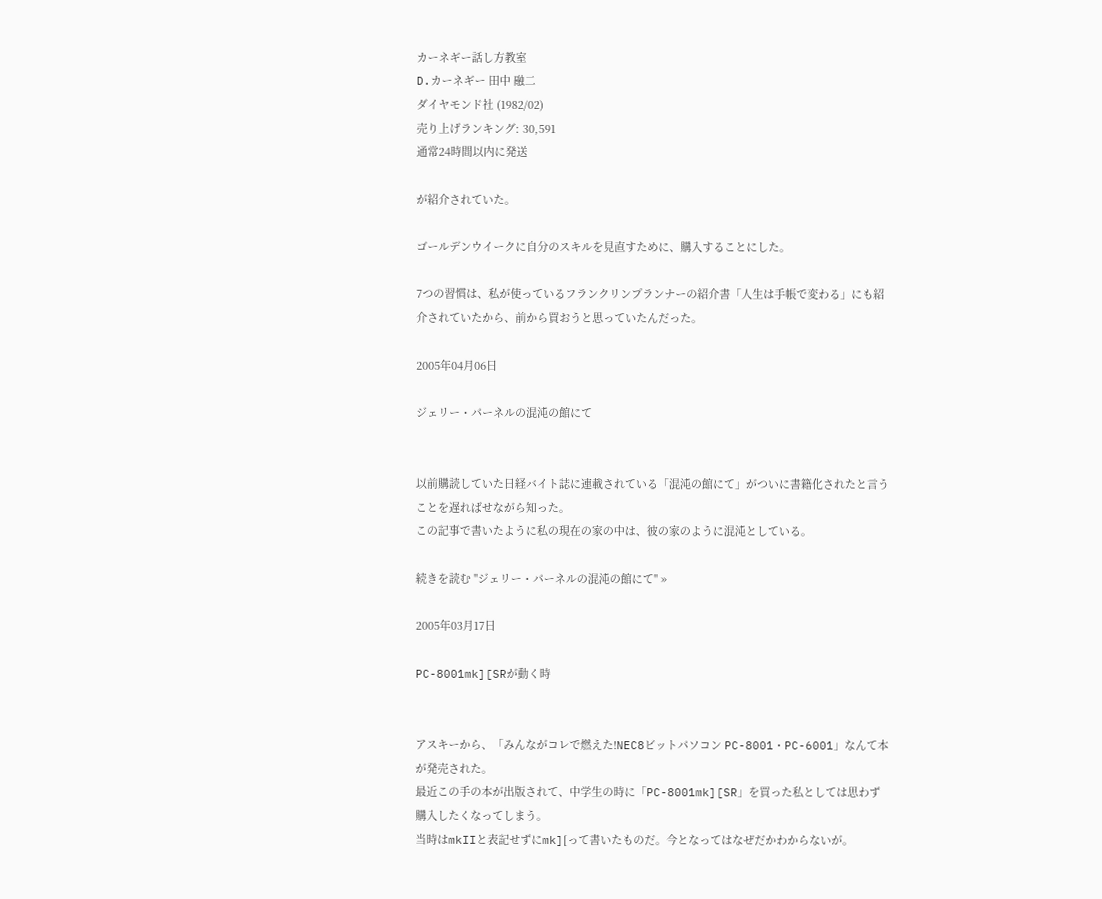カーネギー話し方教室
D.カーネギー 田中 融二
ダイヤモンド社 (1982/02)
売り上げランキング: 30,591
通常24時間以内に発送

が紹介されていた。

ゴールデンウイークに自分のスキルを見直すために、購入することにした。

7つの習慣は、私が使っているフランクリンプランナーの紹介書「人生は手帳で変わる」にも紹介されていたから、前から買おうと思っていたんだった。

2005年04月06日

ジェリー・パーネルの混沌の館にて


以前購読していた日経バイト誌に連載されている「混沌の館にて」がついに書籍化されたと言うことを遅ればせながら知った。
この記事で書いたように私の現在の家の中は、彼の家のように混沌としている。

続きを読む "ジェリー・パーネルの混沌の館にて" »

2005年03月17日

PC-8001mk][SRが動く時


アスキーから、「みんながコレで燃えた!NEC8ビットパソコン PC-8001・PC-6001」なんて本が発売された。
最近この手の本が出版されて、中学生の時に「PC-8001mk][SR」を買った私としては思わず購入したくなってしまう。
当時はmkIIと表記せずにmk][って書いたものだ。今となってはなぜだかわからないが。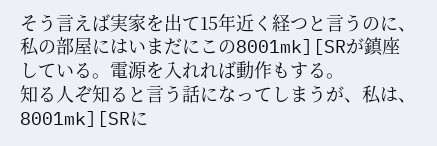そう言えば実家を出て15年近く経つと言うのに、私の部屋にはいまだにこの8001mk][SRが鎮座している。電源を入れれば動作もする。
知る人ぞ知ると言う話になってしまうが、私は、8001mk][SRに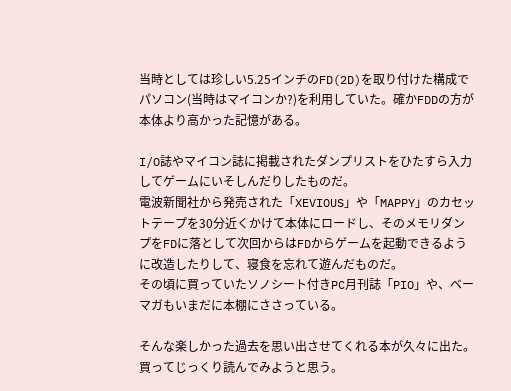当時としては珍しい5.25インチのFD(2D)を取り付けた構成でパソコン(当時はマイコンか?)を利用していた。確かFDDの方が本体より高かった記憶がある。

I/O誌やマイコン誌に掲載されたダンプリストをひたすら入力してゲームにいそしんだりしたものだ。
電波新聞社から発売された「XEVIOUS」や「MAPPY」のカセットテープを30分近くかけて本体にロードし、そのメモリダンプをFDに落として次回からはFDからゲームを起動できるように改造したりして、寝食を忘れて遊んだものだ。
その頃に買っていたソノシート付きPC月刊誌「PIO」や、ベーマガもいまだに本棚にささっている。

そんな楽しかった過去を思い出させてくれる本が久々に出た。
買ってじっくり読んでみようと思う。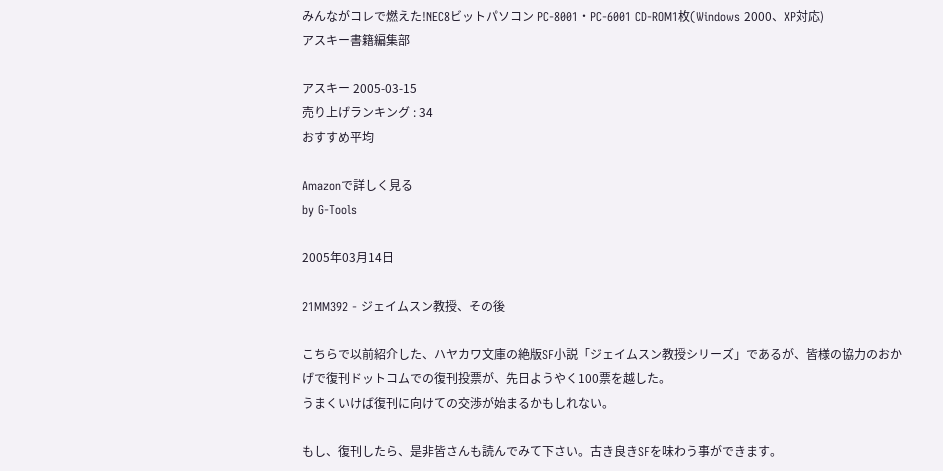みんながコレで燃えた!NEC8ビットパソコン PC-8001・PC-6001 CD-ROM1枚(Windows 2000、XP対応)
アスキー書籍編集部

アスキー 2005-03-15
売り上げランキング : 34
おすすめ平均

Amazonで詳しく見る
by G-Tools

2005年03月14日

21MM392 - ジェイムスン教授、その後

こちらで以前紹介した、ハヤカワ文庫の絶版SF小説「ジェイムスン教授シリーズ」であるが、皆様の協力のおかげで復刊ドットコムでの復刊投票が、先日ようやく100票を越した。
うまくいけば復刊に向けての交渉が始まるかもしれない。

もし、復刊したら、是非皆さんも読んでみて下さい。古き良きSFを味わう事ができます。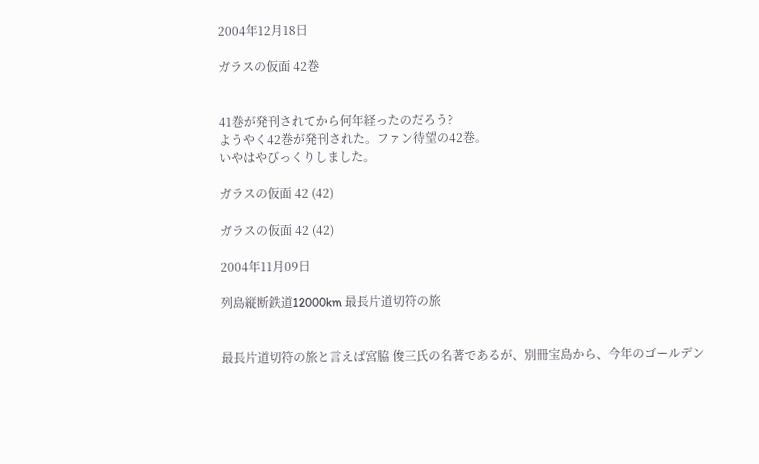2004年12月18日

ガラスの仮面 42巻


41巻が発刊されてから何年経ったのだろう?
ようやく42巻が発刊された。ファン待望の42巻。
いやはやびっくりしました。

ガラスの仮面 42 (42)

ガラスの仮面 42 (42)

2004年11月09日

列島縦断鉄道12000km 最長片道切符の旅


最長片道切符の旅と言えば宮脇 俊三氏の名著であるが、別冊宝島から、今年のゴールデン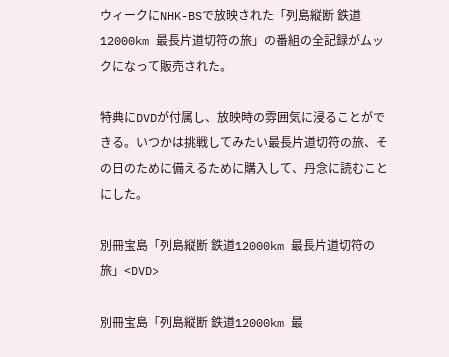ウィークにNHK-BSで放映された「列島縦断 鉄道12000km 最長片道切符の旅」の番組の全記録がムックになって販売された。

特典にDVDが付属し、放映時の雰囲気に浸ることができる。いつかは挑戦してみたい最長片道切符の旅、その日のために備えるために購入して、丹念に読むことにした。

別冊宝島「列島縦断 鉄道12000km 最長片道切符の旅」<DVD>

別冊宝島「列島縦断 鉄道12000km 最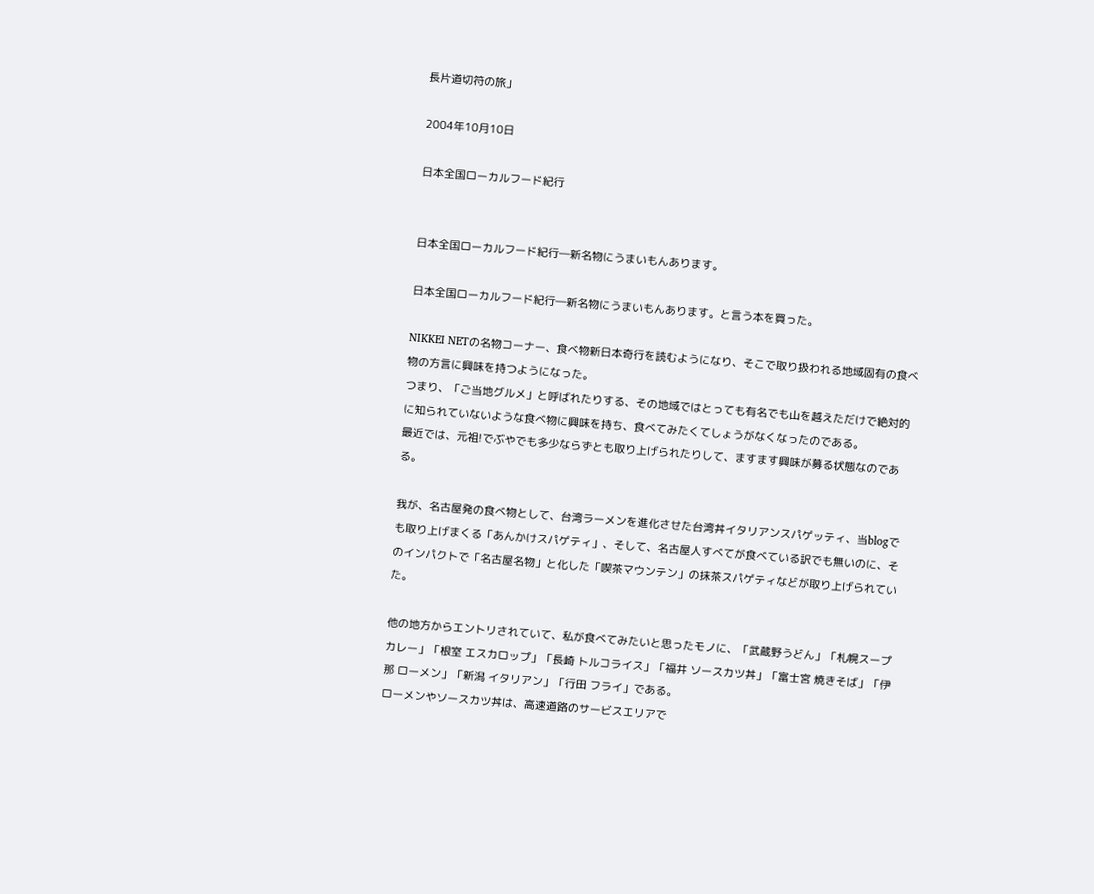長片道切符の旅」

2004年10月10日

日本全国ローカルフード紀行


日本全国ローカルフード紀行―新名物にうまいもんあります。

日本全国ローカルフード紀行―新名物にうまいもんあります。と言う本を買った。

NIKKEI NETの名物コーナー、食べ物新日本奇行を読むようになり、そこで取り扱われる地域固有の食べ物の方言に興味を持つようになった。
つまり、「ご当地グルメ」と呼ばれたりする、その地域ではとっても有名でも山を越えただけで絶対的に知られていないような食べ物に興味を持ち、食べてみたくてしょうがなくなったのである。
最近では、元祖!でぶやでも多少ならずとも取り上げられたりして、ますます興味が募る状態なのである。

我が、名古屋発の食べ物として、台湾ラーメンを進化させた台湾丼イタリアンスパゲッティ、当blogでも取り上げまくる「あんかけスパゲティ」、そして、名古屋人すべてが食べている訳でも無いのに、そのインパクトで「名古屋名物」と化した「喫茶マウンテン」の抹茶スパゲティなどが取り上げられていた。

他の地方からエントリされていて、私が食べてみたいと思ったモノに、「武蔵野うどん」「札幌スープカレー」「根室 エスカロップ」「長崎 トルコライス」「福井 ソースカツ丼」「富士宮 焼きそば」「伊那 ローメン」「新潟 イタリアン」「行田 フライ」である。
ローメンやソースカツ丼は、高速道路のサービスエリアで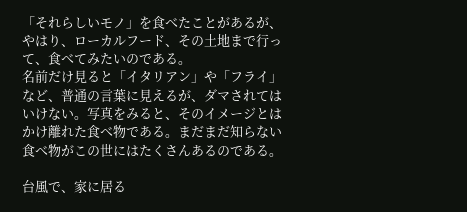「それらしいモノ」を食べたことがあるが、やはり、ローカルフード、その土地まで行って、食べてみたいのである。
名前だけ見ると「イタリアン」や「フライ」など、普通の言葉に見えるが、ダマされてはいけない。写真をみると、そのイメージとはかけ離れた食べ物である。まだまだ知らない食べ物がこの世にはたくさんあるのである。

台風で、家に居る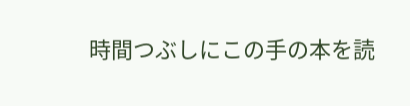時間つぶしにこの手の本を読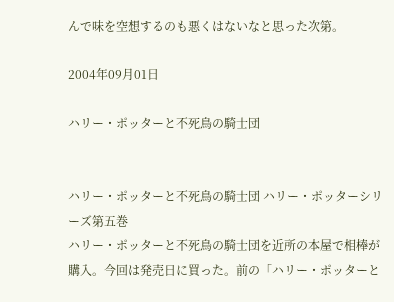んで味を空想するのも悪くはないなと思った次第。

2004年09月01日

ハリー・ポッターと不死鳥の騎士団


ハリー・ポッターと不死鳥の騎士団 ハリー・ポッターシリーズ第五巻
ハリー・ポッターと不死鳥の騎士団を近所の本屋で相棒が購入。今回は発売日に買った。前の「ハリー・ポッターと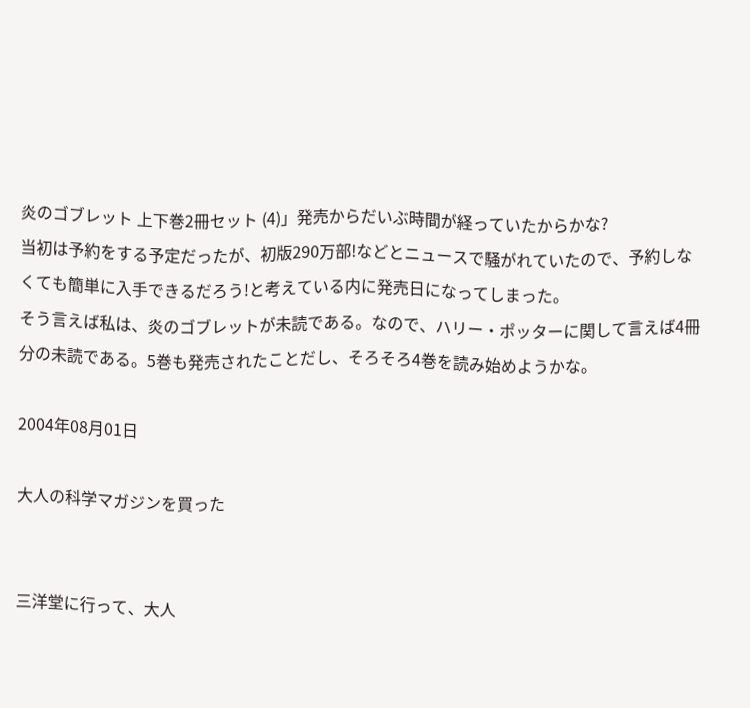炎のゴブレット 上下巻2冊セット (4)」発売からだいぶ時間が経っていたからかな?
当初は予約をする予定だったが、初版290万部!などとニュースで騒がれていたので、予約しなくても簡単に入手できるだろう!と考えている内に発売日になってしまった。
そう言えば私は、炎のゴブレットが未読である。なので、ハリー・ポッターに関して言えば4冊分の未読である。5巻も発売されたことだし、そろそろ4巻を読み始めようかな。

2004年08月01日

大人の科学マガジンを買った


三洋堂に行って、大人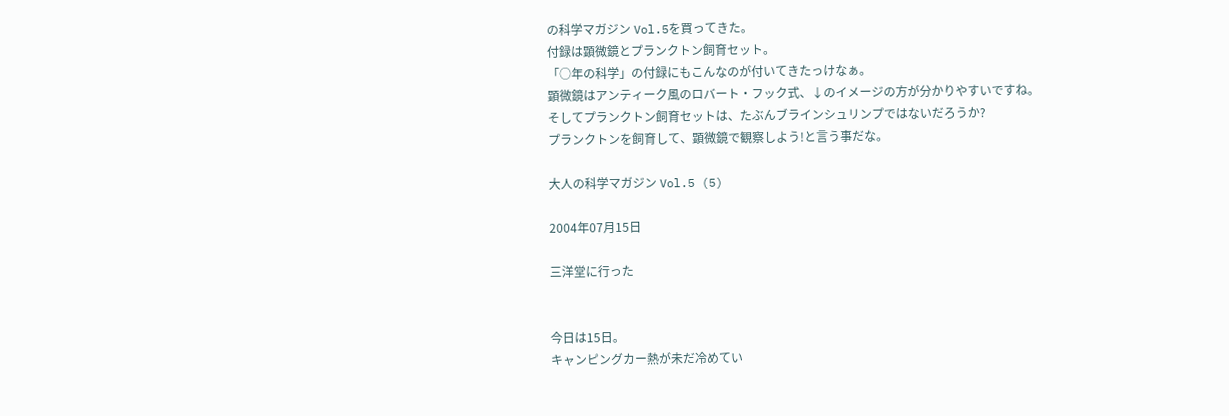の科学マガジン Vol.5を買ってきた。
付録は顕微鏡とプランクトン飼育セット。
「○年の科学」の付録にもこんなのが付いてきたっけなぁ。
顕微鏡はアンティーク風のロバート・フック式、↓のイメージの方が分かりやすいですね。
そしてプランクトン飼育セットは、たぶんブラインシュリンプではないだろうか?
プランクトンを飼育して、顕微鏡で観察しよう!と言う事だな。

大人の科学マガジン Vol.5 (5)

2004年07月15日

三洋堂に行った


今日は15日。
キャンピングカー熱が未だ冷めてい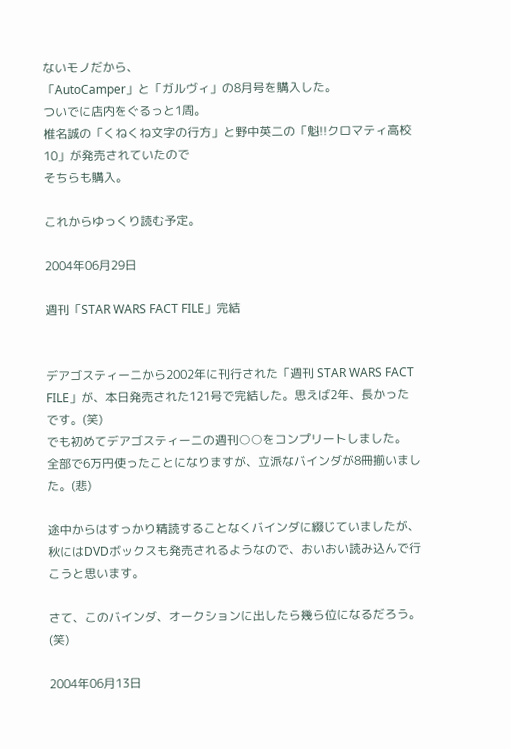ないモノだから、
「AutoCamper」と「ガルヴィ」の8月号を購入した。
ついでに店内をぐるっと1周。
椎名誠の「くねくね文字の行方」と野中英二の「魁!!クロマティ高校10」が発売されていたので
そちらも購入。

これからゆっくり読む予定。

2004年06月29日

週刊「STAR WARS FACT FILE」完結


デアゴスティーニから2002年に刊行された「週刊 STAR WARS FACT FILE」が、本日発売された121号で完結した。思えば2年、長かったです。(笑)
でも初めてデアゴスティーニの週刊○○をコンプリートしました。
全部で6万円使ったことになりますが、立派なバインダが8冊揃いました。(悲)

途中からはすっかり精読することなくバインダに綴じていましたが、秋にはDVDボックスも発売されるようなので、おいおい読み込んで行こうと思います。

さて、このバインダ、オークションに出したら幾ら位になるだろう。(笑)

2004年06月13日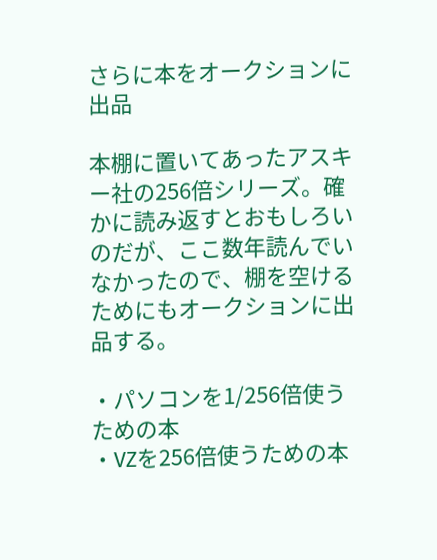さらに本をオークションに出品

本棚に置いてあったアスキー社の256倍シリーズ。確かに読み返すとおもしろいのだが、ここ数年読んでいなかったので、棚を空けるためにもオークションに出品する。

・パソコンを1/256倍使うための本
・VZを256倍使うための本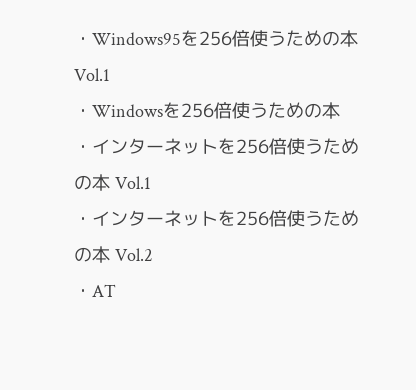・Windows95を256倍使うための本 Vol.1
・Windowsを256倍使うための本
・インターネットを256倍使うための本 Vol.1
・インターネットを256倍使うための本 Vol.2
・AT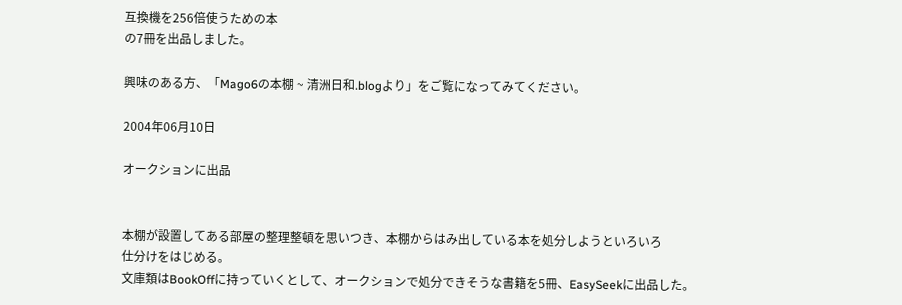互換機を256倍使うための本
の7冊を出品しました。

興味のある方、「Mago6の本棚 ~ 清洲日和.blogより」をご覧になってみてください。

2004年06月10日

オークションに出品


本棚が設置してある部屋の整理整頓を思いつき、本棚からはみ出している本を処分しようといろいろ
仕分けをはじめる。
文庫類はBookOffに持っていくとして、オークションで処分できそうな書籍を5冊、EasySeekに出品した。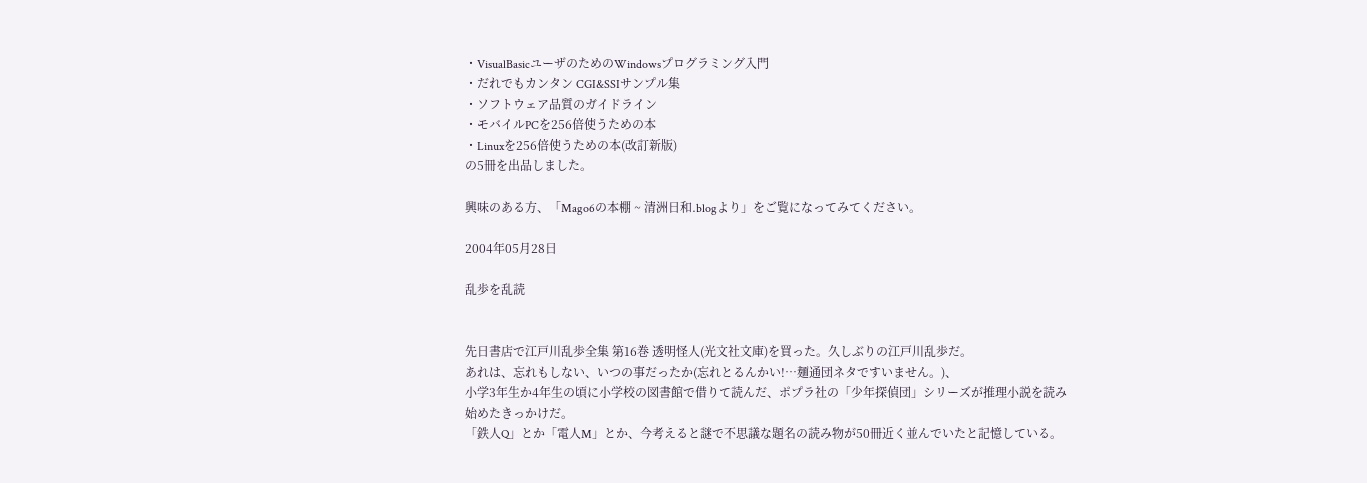・VisualBasicユーザのためのWindowsプログラミング入門
・だれでもカンタン CGI&SSIサンプル集
・ソフトウェア品質のガイドライン
・モバイルPCを256倍使うための本
・Linuxを256倍使うための本(改訂新版)
の5冊を出品しました。

興味のある方、「Mago6の本棚 ~ 清洲日和.blogより」をご覧になってみてください。

2004年05月28日

乱歩を乱読


先日書店で江戸川乱歩全集 第16巻 透明怪人(光文社文庫)を買った。久しぶりの江戸川乱歩だ。
あれは、忘れもしない、いつの事だったか(忘れとるんかい!…麺通団ネタですいません。)、
小学3年生か4年生の頃に小学校の図書館で借りて読んだ、ポプラ社の「少年探偵団」シリーズが推理小説を読み始めたきっかけだ。
「鉄人Q」とか「電人M」とか、今考えると謎で不思議な題名の読み物が50冊近く並んでいたと記憶している。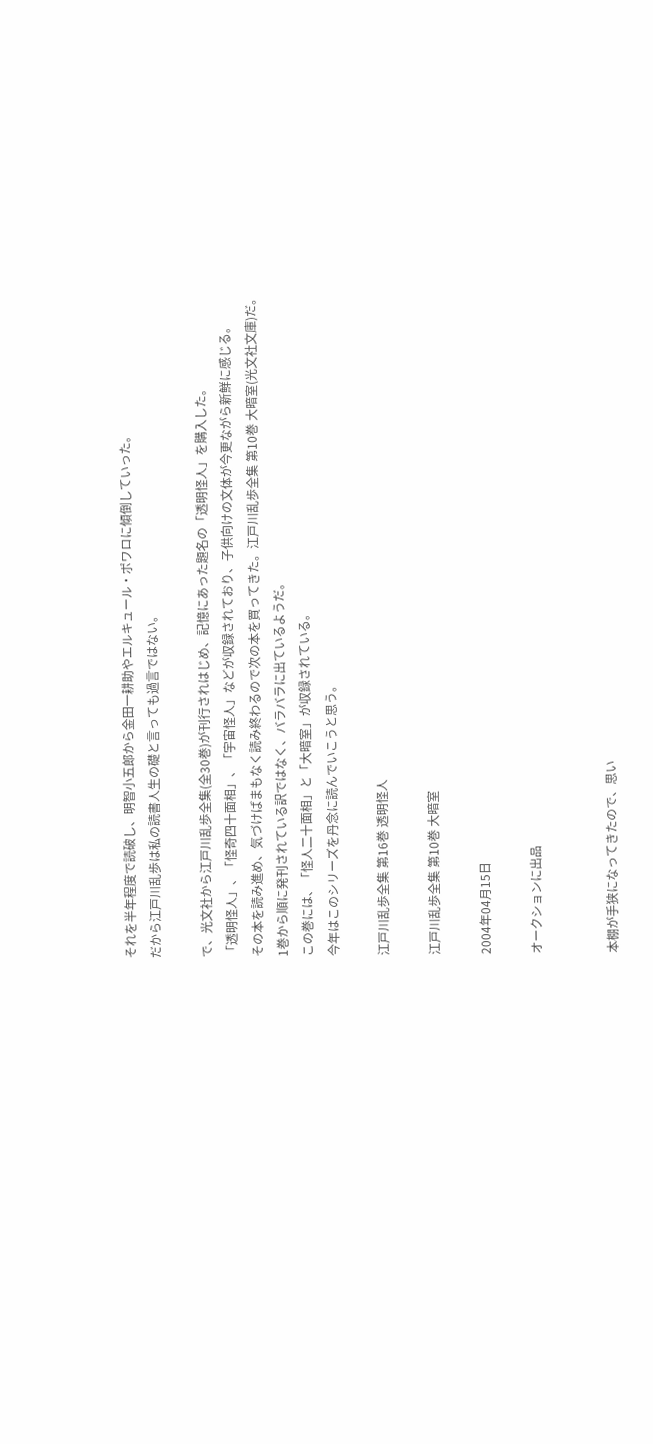それを半年程度で読破し、明智小五郎から金田一耕助やエルキュール・ポワロに傾倒していった。
だから江戸川乱歩は私の読書人生の礎と言っても過言ではない。

で、光文社から江戸川乱歩全集(全30巻)が刊行されはじめ、記憶にあった題名の「透明怪人」を購入した。
「透明怪人」、「怪奇四十面相」、「宇宙怪人」などが収録されており、子供向けの文体が今更ながら新鮮に感じる。
その本を読み進め、気づけばまもなく読み終わるので次の本を買ってきた。江戸川乱歩全集 第10巻 大暗室(光文社文庫)だ。
1巻から順に発刊されている訳ではなく、バラバラに出ているようだ。
この巻には、「怪人二十面相」と「大暗室」が収録されている。
今年はこのシリーズを丹念に読んでいこうと思う。

江戸川乱歩全集 第16巻 透明怪人

江戸川乱歩全集 第10巻 大暗室

2004年04月15日

オークションに出品


本棚が手狭になってきたので、思い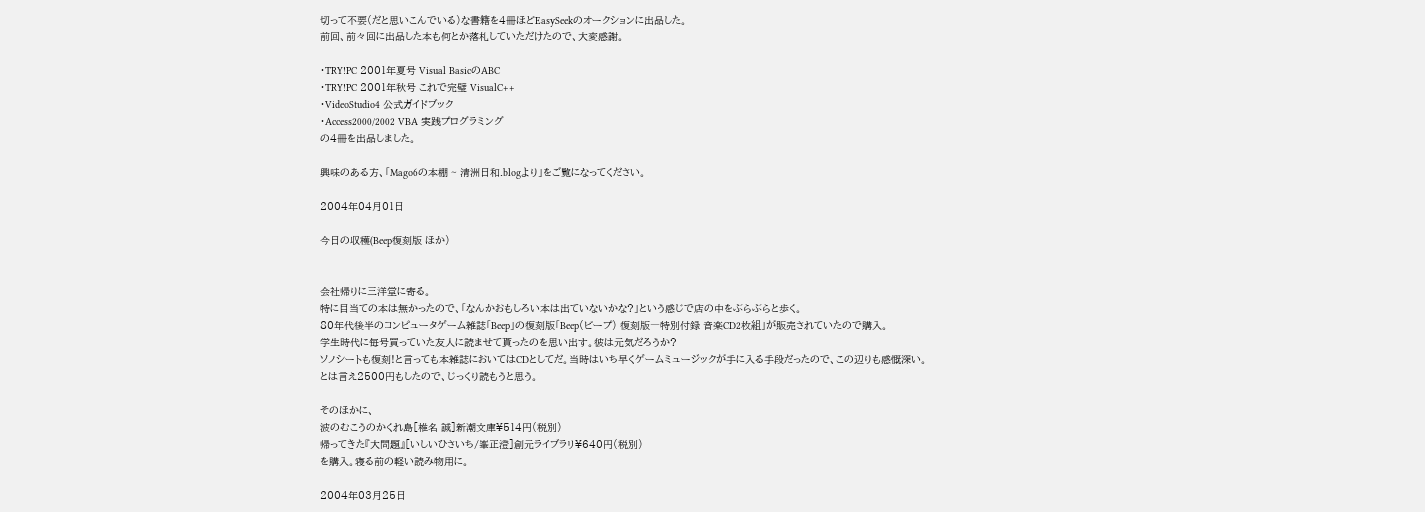切って不要(だと思いこんでいる)な書籍を4冊ほどEasySeekのオークションに出品した。
前回、前々回に出品した本も何とか落札していただけたので、大変感謝。

・TRY!PC 2001年夏号 Visual BasicのABC
・TRY!PC 2001年秋号 これで完璧 VisualC++
・VideoStudio4 公式ガイドブック
・Access2000/2002 VBA 実践プログラミング
の4冊を出品しました。

興味のある方、「Mago6の本棚 ~ 清洲日和.blogより」をご覧になってください。

2004年04月01日

今日の収穫(Beep復刻版 ほか)


会社帰りに三洋堂に寄る。
特に目当ての本は無かったので、「なんかおもしろい本は出ていないかな?」という感じで店の中をぶらぶらと歩く。
80年代後半のコンピュータゲーム雑誌「Beep」の復刻版「Beep(ビープ) 復刻版―特別付録 音楽CD2枚組」が販売されていたので購入。
学生時代に毎号買っていた友人に読ませて貰ったのを思い出す。彼は元気だろうか?
ソノシートも復刻!と言っても本雑誌においてはCDとしてだ。当時はいち早くゲームミュージックが手に入る手段だったので、この辺りも感慨深い。
とは言え2500円もしたので、じっくり読もうと思う。

そのほかに、
波のむこうのかくれ島[椎名 誠]新潮文庫¥514円(税別)
帰ってきた『大問題』[いしいひさいち/峯正澄]創元ライブラリ¥640円(税別)
を購入。寝る前の軽い読み物用に。

2004年03月25日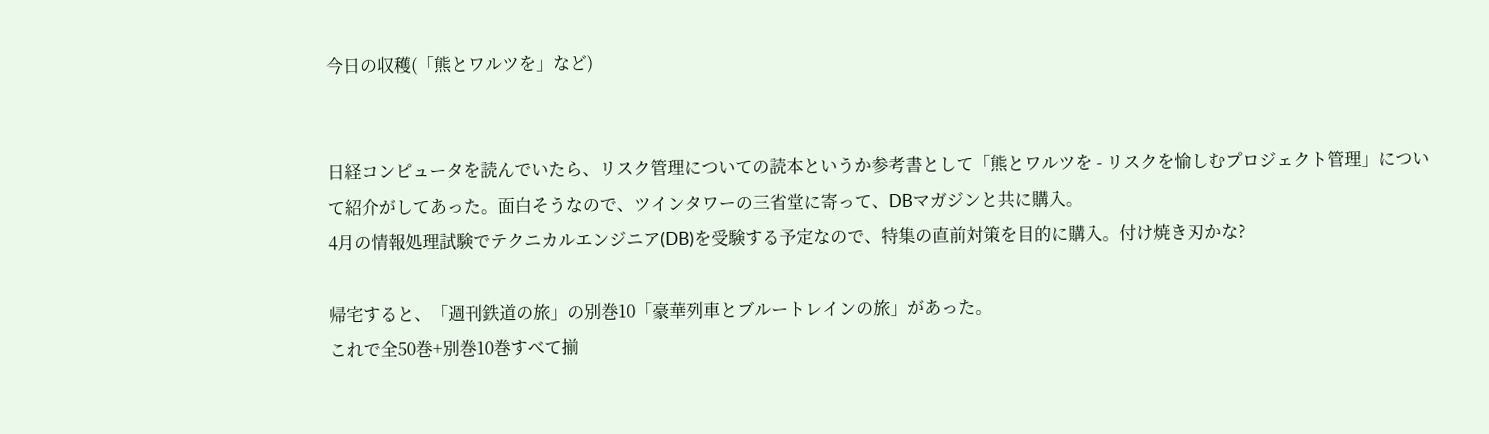今日の収穫(「熊とワルツを」など)


日経コンピュータを読んでいたら、リスク管理についての読本というか参考書として「熊とワルツを - リスクを愉しむプロジェクト管理」について紹介がしてあった。面白そうなので、ツインタワーの三省堂に寄って、DBマガジンと共に購入。
4月の情報処理試験でテクニカルエンジニア(DB)を受験する予定なので、特集の直前対策を目的に購入。付け焼き刃かな?

帰宅すると、「週刊鉄道の旅」の別巻10「豪華列車とブルートレインの旅」があった。
これで全50巻+別巻10巻すべて揃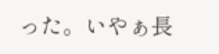った。いやぁ長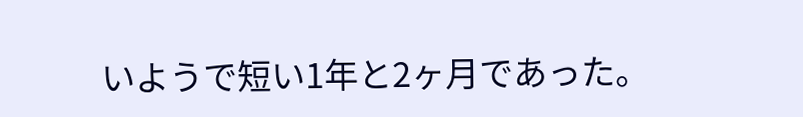いようで短い1年と2ヶ月であった。